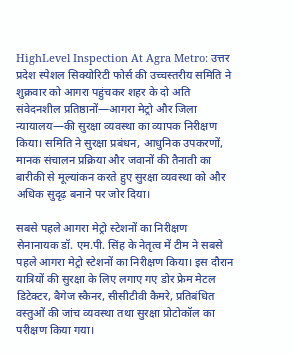HighLevel Inspection At Agra Metro: उत्तर प्रदेश स्पेशल सिक्योरिटी फोर्स की उच्चस्तरीय समिति ने शुक्रवार को आगरा पहुंचकर शहर के दो अति संवेदनशील प्रतिष्ठानों—आगरा मेट्रो और जिला न्यायालय—की सुरक्षा व्यवस्था का व्यापक निरीक्षण किया। समिति ने सुरक्षा प्रबंधन, आधुनिक उपकरणों, मानक संचालन प्रक्रिया और जवानों की तैनाती का बारीकी से मूल्यांकन करते हुए सुरक्षा व्यवस्था को और अधिक सुदृढ़ बनाने पर जोर दिया।

सबसे पहले आगरा मेट्रो स्टेशनों का निरीक्षण
सेनानायक डॉ. एम.पी. सिंह के नेतृत्व में टीम ने सबसे पहले आगरा मेट्रो स्टेशनों का निरीक्षण किया। इस दौरान यात्रियों की सुरक्षा के लिए लगाए गए डोर फ्रेम मेटल डिटेक्टर, बैगेज स्कैनर, सीसीटीवी कैमरे, प्रतिबंधित वस्तुओं की जांच व्यवस्था तथा सुरक्षा प्रोटोकॉल का परीक्षण किया गया।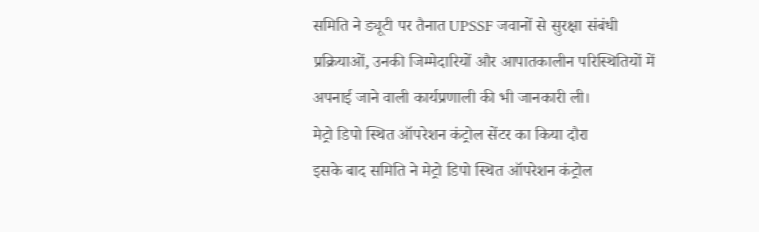समिति ने ड्यूटी पर तैनात UPSSF जवानों से सुरक्षा संबंधी प्रक्रियाओं, उनकी जिम्मेदारियों और आपातकालीन परिस्थितियों में अपनाई जाने वाली कार्यप्रणाली की भी जानकारी ली।
मेट्रो डिपो स्थित ऑपरेशन कंट्रोल सेंटर का किया दौरा
इसके बाद समिति ने मेट्रो डिपो स्थित ऑपरेशन कंट्रोल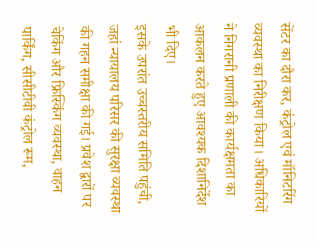सेंटर का दौरा कर, कंट्रोल एवं मॉनिटरिंग व्यवस्था का निरीक्षण किया। अधिकारियों ने निगरानी प्रणाली की कार्यक्षमता का आकलन करते हुए आवश्यक दिशानिर्देश भी दिए।
इसके उपरांत उच्चस्तरीय समिति पहुंची, जहां न्यायालय परिसर की सुरक्षा व्यवस्था की गहन समीक्षा की गई। प्रवेश द्वारों पर चेकिंग और फ्रिस्किंग व्यवस्था, वाहन पार्किंग, सीसीटीवी कंट्रोल रूम,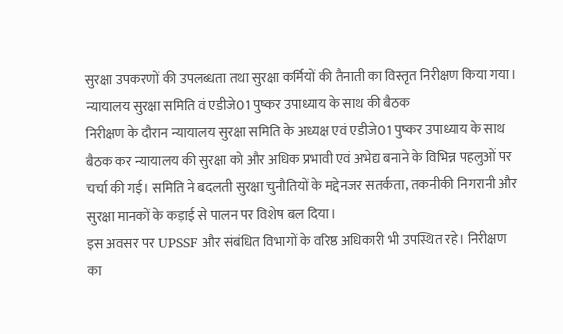सुरक्षा उपकरणों की उपलब्धता तथा सुरक्षा कर्मियों की तैनाती का विस्तृत निरीक्षण किया गया।
न्यायालय सुरक्षा समिति वं एडीजे01 पुष्कर उपाध्याय के साथ की बैठक
निरीक्षण के दौरान न्यायालय सुरक्षा समिति के अध्यक्ष एवं एडीजे01 पुष्कर उपाध्याय के साथ बैठक कर न्यायालय की सुरक्षा को और अधिक प्रभावी एवं अभेद्य बनाने के विभिन्न पहलुओं पर चर्चा की गई। समिति ने बदलती सुरक्षा चुनौतियों के मद्देनजर सतर्कता, तकनीकी निगरानी और सुरक्षा मानकों के कड़ाई से पालन पर विशेष बल दिया।
इस अवसर पर UPSSF और संबंधित विभागों के वरिष्ठ अधिकारी भी उपस्थित रहे। निरीक्षण का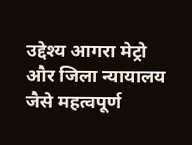उद्देश्य आगरा मेट्रो और जिला न्यायालय जैसे महत्वपूर्ण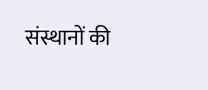संस्थानों की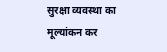सुरक्षा व्यवस्था का मूल्यांकन कर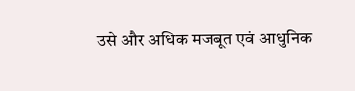उसे और अधिक मजबूत एवं आधुनिक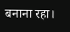बनाना रहा।